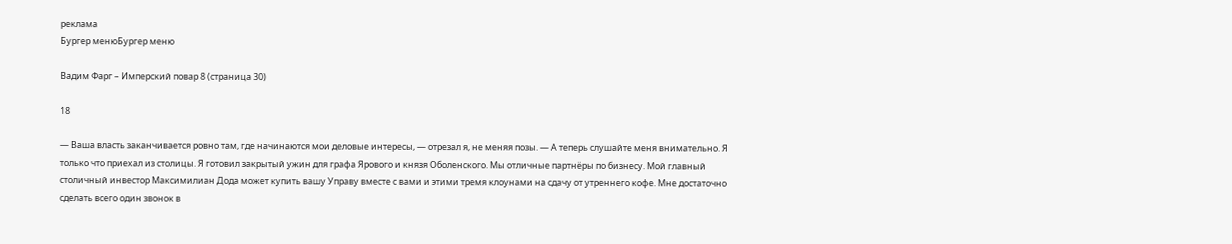реклама
Бургер менюБургер меню

Вадим Фарг – Имперский повар 8 (страница 30)

18

— Ваша власть заканчивается ровно там, где начинаются мои деловые интересы, — отрезал я, не меняя позы. — А теперь слушайте меня внимательно. Я только что приехал из столицы. Я готовил закрытый ужин для графа Ярового и князя Оболенского. Мы отличные партнёры по бизнесу. Мой главный столичный инвестор Максимилиан Дода может купить вашу Управу вместе с вами и этими тремя клоунами на сдачу от утреннего кофе. Мне достаточно сделать всего один звонок в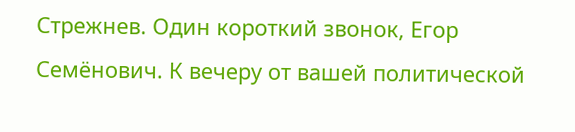Стрежнев. Один короткий звонок, Егор Семёнович. К вечеру от вашей политической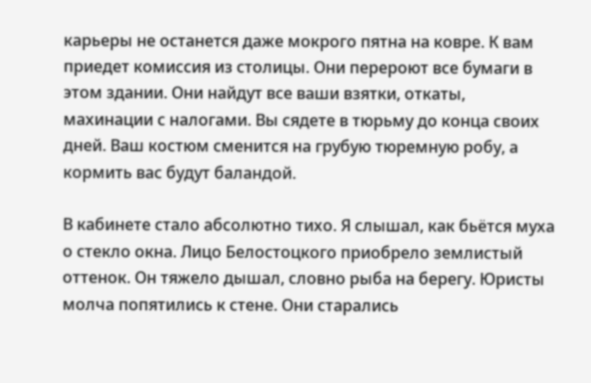карьеры не останется даже мокрого пятна на ковре. К вам приедет комиссия из столицы. Они перероют все бумаги в этом здании. Они найдут все ваши взятки, откаты, махинации с налогами. Вы сядете в тюрьму до конца своих дней. Ваш костюм сменится на грубую тюремную робу, а кормить вас будут баландой.

В кабинете стало абсолютно тихо. Я слышал, как бьётся муха о стекло окна. Лицо Белостоцкого приобрело землистый оттенок. Он тяжело дышал, словно рыба на берегу. Юристы молча попятились к стене. Они старались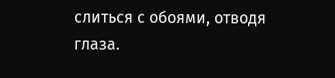слиться с обоями, отводя глаза.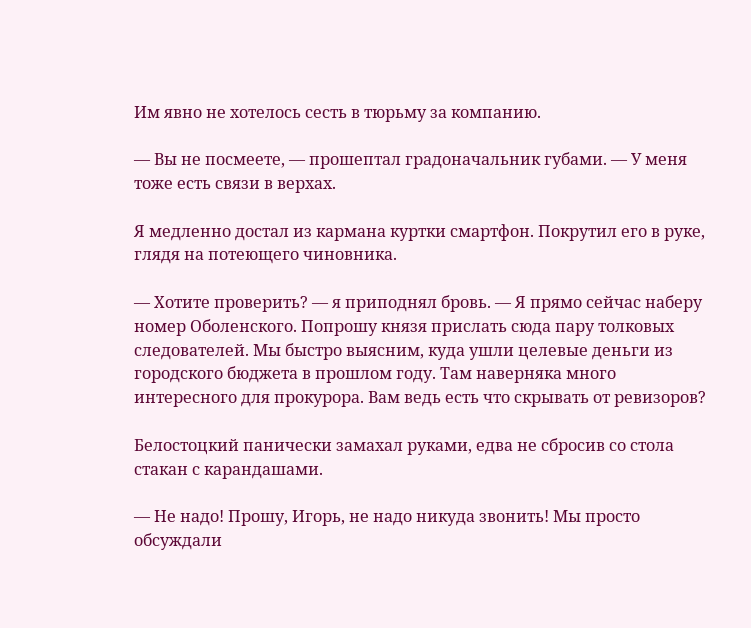Им явно не хотелось сесть в тюрьму за компанию.

— Вы не посмеете, — прошептал градоначальник губами. — У меня тоже есть связи в верхах.

Я медленно достал из кармана куртки смартфон. Покрутил его в руке, глядя на потеющего чиновника.

— Хотите проверить? — я приподнял бровь. — Я прямо сейчас наберу номер Оболенского. Попрошу князя прислать сюда пару толковых следователей. Мы быстро выясним, куда ушли целевые деньги из городского бюджета в прошлом году. Там наверняка много интересного для прокурора. Вам ведь есть что скрывать от ревизоров?

Белостоцкий панически замахал руками, едва не сбросив со стола стакан с карандашами.

— Не надо! Прошу, Игорь, не надо никуда звонить! Мы просто обсуждали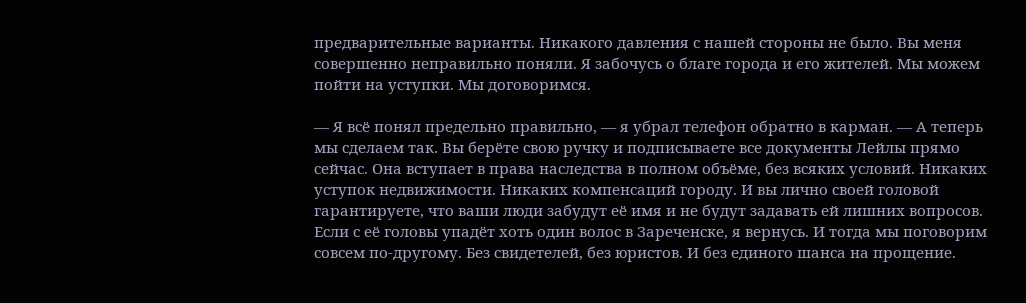предварительные варианты. Никакого давления с нашей стороны не было. Вы меня совершенно неправильно поняли. Я забочусь о благе города и его жителей. Мы можем пойти на уступки. Мы договоримся.

— Я всё понял предельно правильно, — я убрал телефон обратно в карман. — А теперь мы сделаем так. Вы берёте свою ручку и подписываете все документы Лейлы прямо сейчас. Она вступает в права наследства в полном объёме, без всяких условий. Никаких уступок недвижимости. Никаких компенсаций городу. И вы лично своей головой гарантируете, что ваши люди забудут её имя и не будут задавать ей лишних вопросов. Если с её головы упадёт хоть один волос в Зареченске, я вернусь. И тогда мы поговорим совсем по-другому. Без свидетелей, без юристов. И без единого шанса на прощение.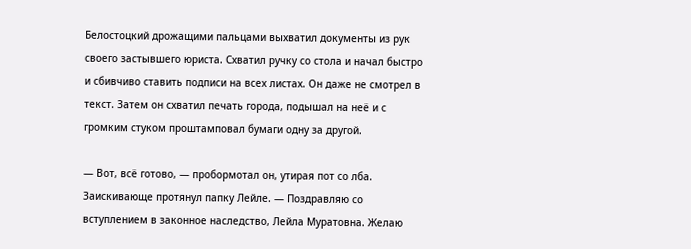Белостоцкий дрожащими пальцами выхватил документы из рук своего застывшего юриста. Схватил ручку со стола и начал быстро и сбивчиво ставить подписи на всех листах. Он даже не смотрел в текст. Затем он схватил печать города, подышал на неё и с громким стуком проштамповал бумаги одну за другой.

— Вот, всё готово, — пробормотал он, утирая пот со лба. Заискивающе протянул папку Лейле. — Поздравляю со вступлением в законное наследство, Лейла Муратовна. Желаю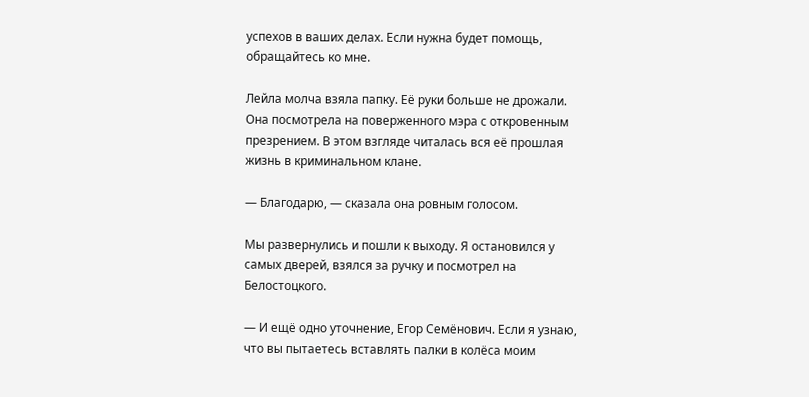успехов в ваших делах. Если нужна будет помощь, обращайтесь ко мне.

Лейла молча взяла папку. Её руки больше не дрожали. Она посмотрела на поверженного мэра с откровенным презрением. В этом взгляде читалась вся её прошлая жизнь в криминальном клане.

— Благодарю, — сказала она ровным голосом.

Мы развернулись и пошли к выходу. Я остановился у самых дверей, взялся за ручку и посмотрел на Белостоцкого.

— И ещё одно уточнение, Егор Семёнович. Если я узнаю, что вы пытаетесь вставлять палки в колёса моим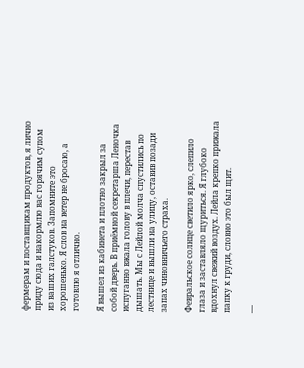фермерам и поставщикам продуктов, я лично приду сюда и накормлю вас горячим супом из ваших галстуков. Запомните это хорошенько. Я слов на ветер не бросаю, а готовлю я отлично.

Я вышел из кабинета и плотно закрыл за собой дверь. В приёмной секретарша Леночка испуганно вжала голову в плечи, перестав дышать. Мы с Лейлой молча спустились по лестнице и вышли на улицу, оставив позади запах чиновничьего страха.

Февральское солнце светило ярко, слепило глаза и заставляло щуриться. Я глубоко вдохнул свежий воздух. Лейла крепко прижала папку к груди, словно это был щит.

—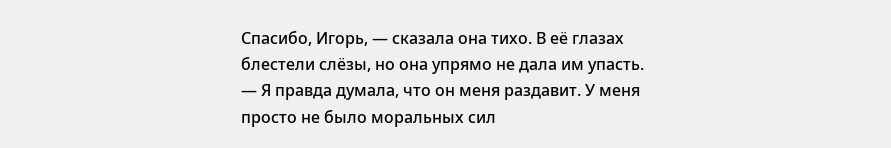Спасибо, Игорь, — сказала она тихо. В её глазах блестели слёзы, но она упрямо не дала им упасть. — Я правда думала, что он меня раздавит. У меня просто не было моральных сил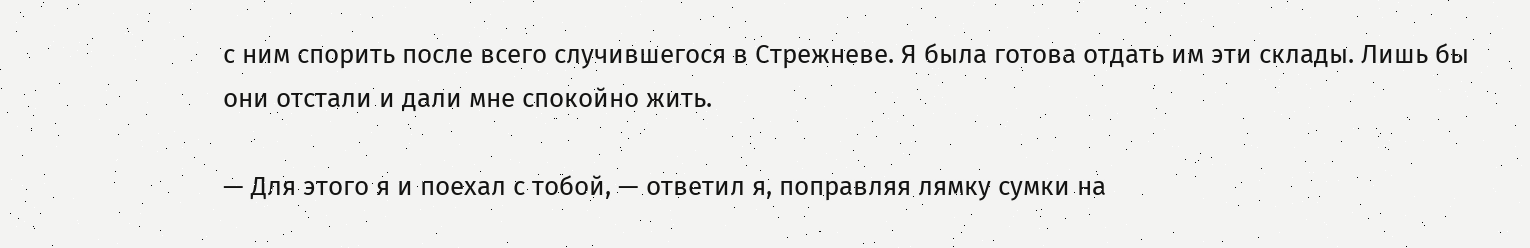с ним спорить после всего случившегося в Стрежневе. Я была готова отдать им эти склады. Лишь бы они отстали и дали мне спокойно жить.

— Для этого я и поехал с тобой, — ответил я, поправляя лямку сумки на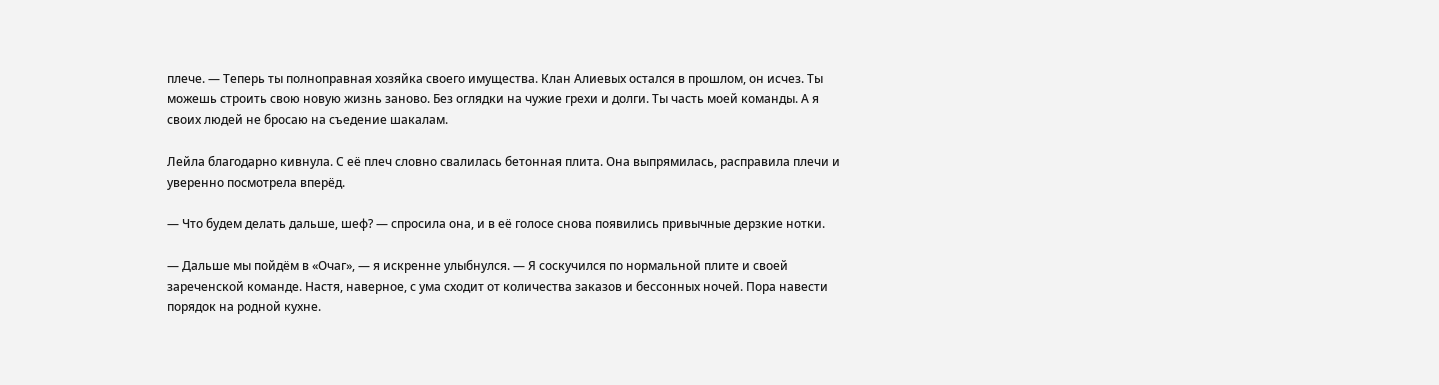плече. — Теперь ты полноправная хозяйка своего имущества. Клан Алиевых остался в прошлом, он исчез. Ты можешь строить свою новую жизнь заново. Без оглядки на чужие грехи и долги. Ты часть моей команды. А я своих людей не бросаю на съедение шакалам.

Лейла благодарно кивнула. С её плеч словно свалилась бетонная плита. Она выпрямилась, расправила плечи и уверенно посмотрела вперёд.

— Что будем делать дальше, шеф? — спросила она, и в её голосе снова появились привычные дерзкие нотки.

— Дальше мы пойдём в «Очаг», — я искренне улыбнулся. — Я соскучился по нормальной плите и своей зареченской команде. Настя, наверное, с ума сходит от количества заказов и бессонных ночей. Пора навести порядок на родной кухне.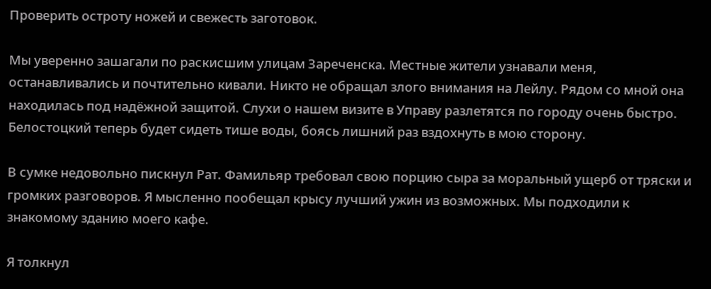Проверить остроту ножей и свежесть заготовок.

Мы уверенно зашагали по раскисшим улицам Зареченска. Местные жители узнавали меня, останавливались и почтительно кивали. Никто не обращал злого внимания на Лейлу. Рядом со мной она находилась под надёжной защитой. Слухи о нашем визите в Управу разлетятся по городу очень быстро. Белостоцкий теперь будет сидеть тише воды, боясь лишний раз вздохнуть в мою сторону.

В сумке недовольно пискнул Рат. Фамильяр требовал свою порцию сыра за моральный ущерб от тряски и громких разговоров. Я мысленно пообещал крысу лучший ужин из возможных. Мы подходили к знакомому зданию моего кафе.

Я толкнул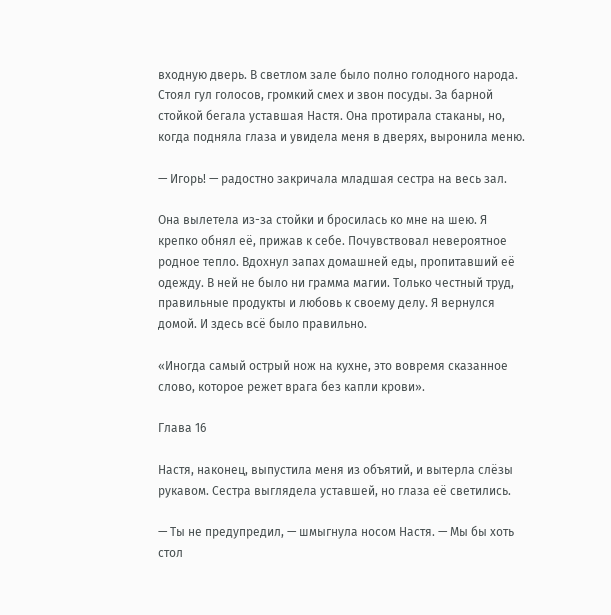входную дверь. В светлом зале было полно голодного народа. Стоял гул голосов, громкий смех и звон посуды. За барной стойкой бегала уставшая Настя. Она протирала стаканы, но, когда подняла глаза и увидела меня в дверях, выронила меню.

— Игорь! — радостно закричала младшая сестра на весь зал.

Она вылетела из-за стойки и бросилась ко мне на шею. Я крепко обнял её, прижав к себе. Почувствовал невероятное родное тепло. Вдохнул запах домашней еды, пропитавший её одежду. В ней не было ни грамма магии. Только честный труд, правильные продукты и любовь к своему делу. Я вернулся домой. И здесь всё было правильно.

«Иногда самый острый нож на кухне, это вовремя сказанное слово, которое режет врага без капли крови».

Глава 16

Настя, наконец, выпустила меня из объятий, и вытерла слёзы рукавом. Сестра выглядела уставшей, но глаза её светились.

— Ты не предупредил, — шмыгнула носом Настя. — Мы бы хоть стол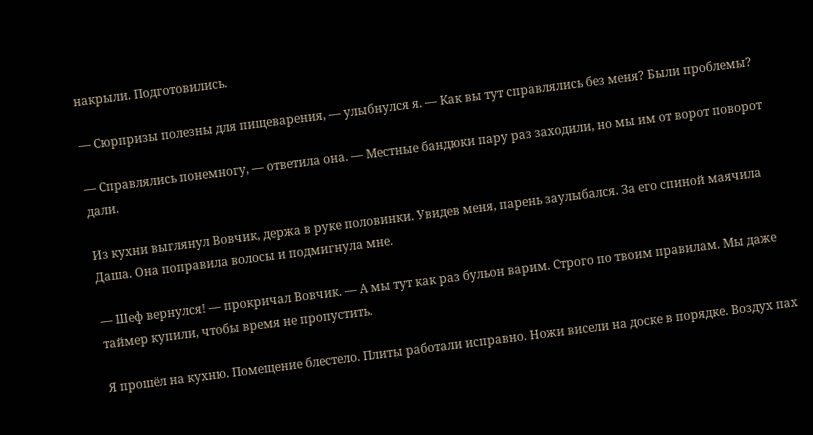накрыли. Подготовились.

— Сюрпризы полезны для пищеварения, — улыбнулся я. — Как вы тут справлялись без меня? Были проблемы?

— Справлялись понемногу, — ответила она. — Местные бандюки пару раз заходили, но мы им от ворот поворот дали.

Из кухни выглянул Вовчик, держа в руке половинки. Увидев меня, парень заулыбался. За его спиной маячила Даша. Она поправила волосы и подмигнула мне.

— Шеф вернулся! — прокричал Вовчик. — А мы тут как раз бульон варим. Строго по твоим правилам. Мы даже таймер купили, чтобы время не пропустить.

Я прошёл на кухню. Помещение блестело. Плиты работали исправно. Ножи висели на доске в порядке. Воздух пах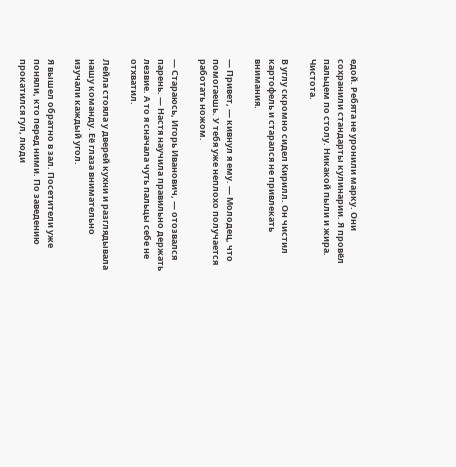едой. Ребята не уронили марку. Они сохранили стандарты кулинарии. Я провёл пальцем по столу. Никакой пыли и жира. Чистота.

В углу скромно сидел Кирилл. Он чистил картофель и старался не привлекать внимания.

— Привет, — кивнул я ему. — Молодец, что помогаешь. У тебя уже неплохо получается работать ножом.

— Стараюсь, Игорь Иванович, — отозвался парень. — Настя научила правильно держать лезвие. А то я сначала чуть пальцы себе не отхватил.

Лейла стояла у дверей кухни и разглядывала нашу команду. Её глаза внимательно изучали каждый угол.

Я вышел обратно в зал. Посетители уже поняли, кто перед ними. По заведению прокатился гул, люди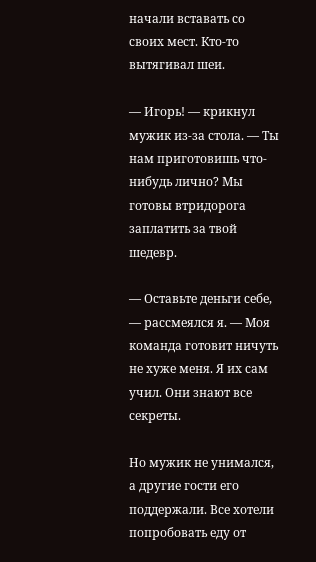начали вставать со своих мест. Кто-то вытягивал шеи.

— Игорь! — крикнул мужик из-за стола. — Ты нам приготовишь что-нибудь лично? Мы готовы втридорога заплатить за твой шедевр.

— Оставьте деньги себе, — рассмеялся я. — Моя команда готовит ничуть не хуже меня. Я их сам учил. Они знают все секреты.

Но мужик не унимался, а другие гости его поддержали. Все хотели попробовать еду от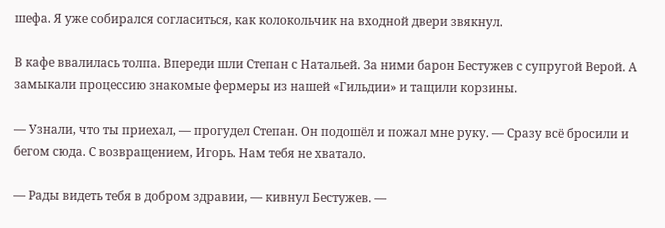шефа. Я уже собирался согласиться, как колокольчик на входной двери звякнул.

В кафе ввалилась толпа. Впереди шли Степан с Натальей. За ними барон Бестужев с супругой Верой. А замыкали процессию знакомые фермеры из нашей «Гильдии» и тащили корзины.

— Узнали, что ты приехал, — прогудел Степан. Он подошёл и пожал мне руку. — Сразу всё бросили и бегом сюда. С возвращением, Игорь. Нам тебя не хватало.

— Рады видеть тебя в добром здравии, — кивнул Бестужев. —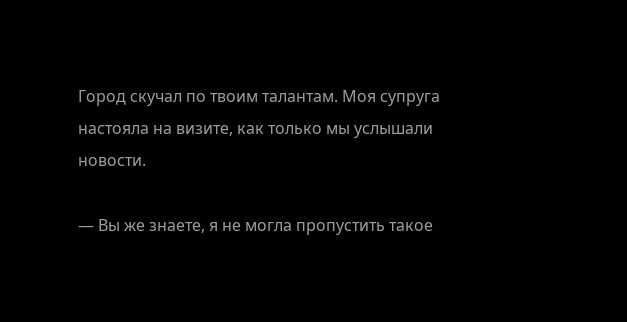Город скучал по твоим талантам. Моя супруга настояла на визите, как только мы услышали новости.

— Вы же знаете, я не могла пропустить такое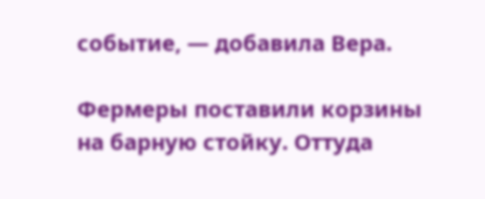событие, — добавила Вера.

Фермеры поставили корзины на барную стойку. Оттуда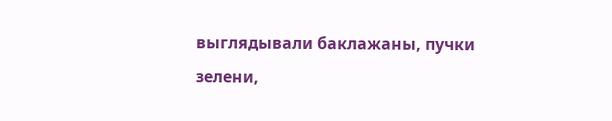выглядывали баклажаны, пучки зелени,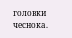головки чеснока.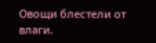Овощи блестели от влаги.